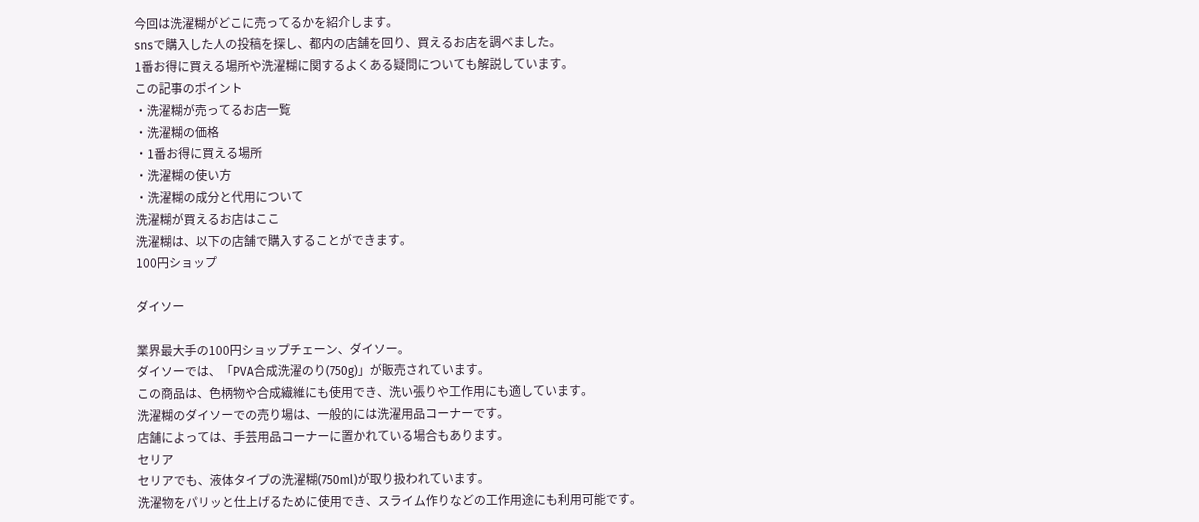今回は洗濯糊がどこに売ってるかを紹介します。
snsで購入した人の投稿を探し、都内の店舗を回り、買えるお店を調べました。
1番お得に買える場所や洗濯糊に関するよくある疑問についても解説しています。
この記事のポイント
・洗濯糊が売ってるお店一覧
・洗濯糊の価格
・1番お得に買える場所
・洗濯糊の使い方
・洗濯糊の成分と代用について
洗濯糊が買えるお店はここ
洗濯糊は、以下の店舗で購入することができます。
100円ショップ

ダイソー

業界最大手の100円ショップチェーン、ダイソー。
ダイソーでは、「PVA合成洗濯のり(750g)」が販売されています。
この商品は、色柄物や合成繊維にも使用でき、洗い張りや工作用にも適しています。
洗濯糊のダイソーでの売り場は、一般的には洗濯用品コーナーです。
店舗によっては、手芸用品コーナーに置かれている場合もあります。
セリア
セリアでも、液体タイプの洗濯糊(750ml)が取り扱われています。
洗濯物をパリッと仕上げるために使用でき、スライム作りなどの工作用途にも利用可能です。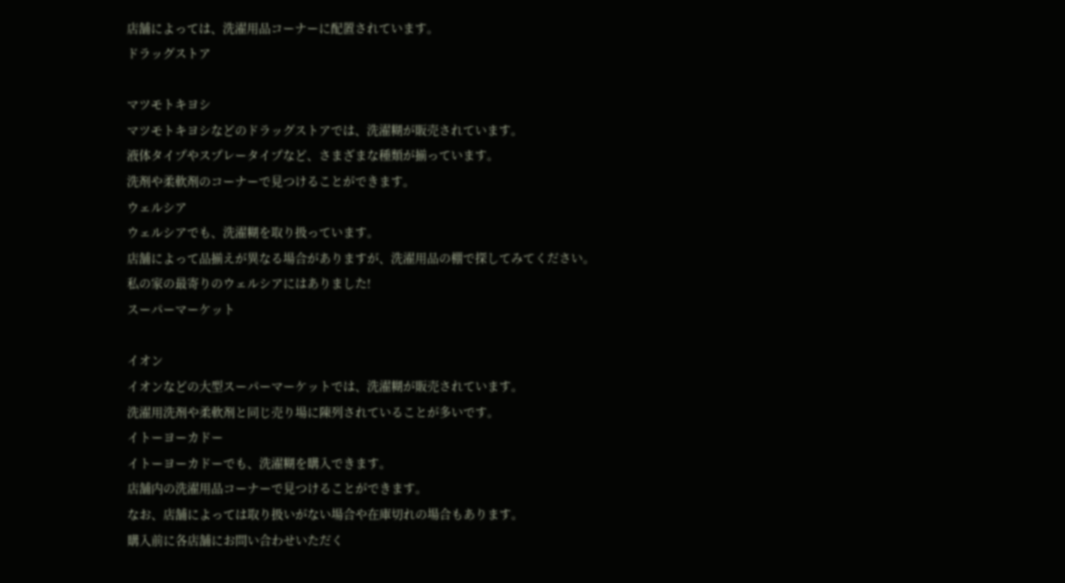店舗によっては、洗濯用品コーナーに配置されています。
ドラッグストア

マツモトキヨシ
マツモトキヨシなどのドラッグストアでは、洗濯糊が販売されています。
液体タイプやスプレータイプなど、さまざまな種類が揃っています。
洗剤や柔軟剤のコーナーで見つけることができます。
ウェルシア
ウェルシアでも、洗濯糊を取り扱っています。
店舗によって品揃えが異なる場合がありますが、洗濯用品の棚で探してみてください。
私の家の最寄りのウェルシアにはありました!
スーパーマーケット

イオン
イオンなどの大型スーパーマーケットでは、洗濯糊が販売されています。
洗濯用洗剤や柔軟剤と同じ売り場に陳列されていることが多いです。
イトーヨーカドー
イトーヨーカドーでも、洗濯糊を購入できます。
店舗内の洗濯用品コーナーで見つけることができます。
なお、店舗によっては取り扱いがない場合や在庫切れの場合もあります。
購入前に各店舗にお問い合わせいただく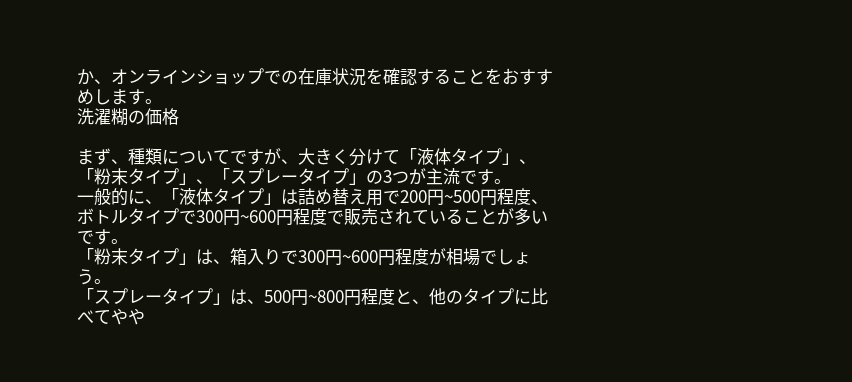か、オンラインショップでの在庫状況を確認することをおすすめします。
洗濯糊の価格

まず、種類についてですが、大きく分けて「液体タイプ」、「粉末タイプ」、「スプレータイプ」の3つが主流です。
一般的に、「液体タイプ」は詰め替え用で200円~500円程度、ボトルタイプで300円~600円程度で販売されていることが多いです。
「粉末タイプ」は、箱入りで300円~600円程度が相場でしょう。
「スプレータイプ」は、500円~800円程度と、他のタイプに比べてやや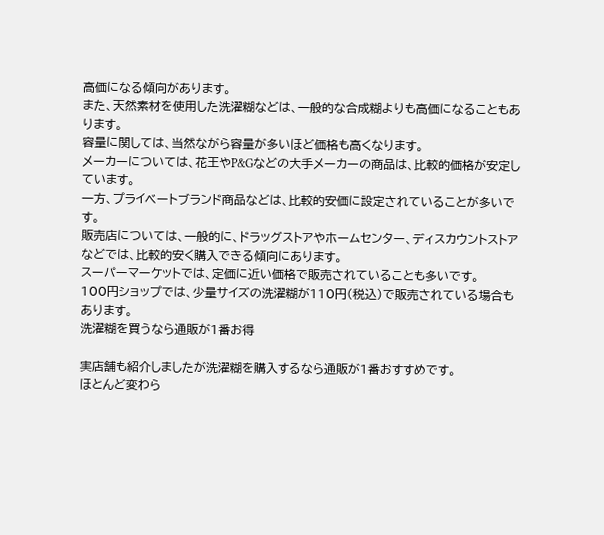高価になる傾向があります。
また、天然素材を使用した洗濯糊などは、一般的な合成糊よりも高価になることもあります。
容量に関しては、当然ながら容量が多いほど価格も高くなります。
メーカーについては、花王やP&Gなどの大手メーカーの商品は、比較的価格が安定しています。
一方、プライベートブランド商品などは、比較的安価に設定されていることが多いです。
販売店については、一般的に、ドラッグストアやホームセンター、ディスカウントストアなどでは、比較的安く購入できる傾向にあります。
スーパーマーケットでは、定価に近い価格で販売されていることも多いです。
100円ショップでは、少量サイズの洗濯糊が110円(税込)で販売されている場合もあります。
洗濯糊を買うなら通販が1番お得

実店舗も紹介しましたが洗濯糊を購入するなら通販が1番おすすめです。
ほとんど変わら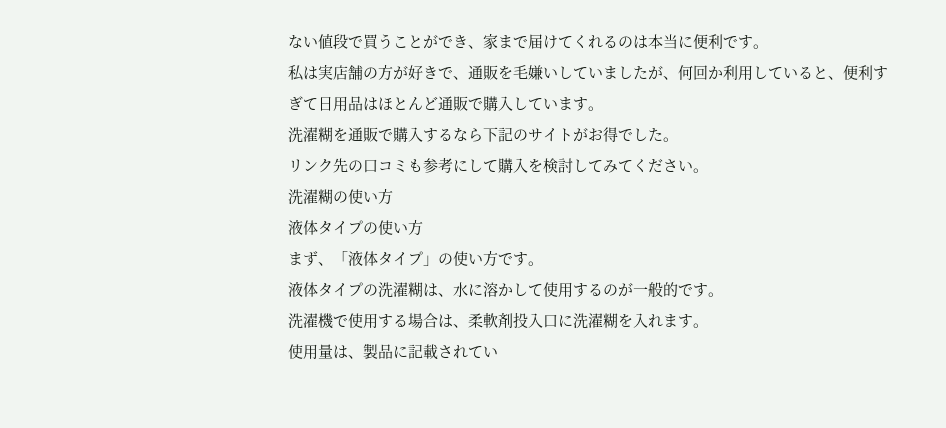ない値段で買うことができ、家まで届けてくれるのは本当に便利です。
私は実店舗の方が好きで、通販を毛嫌いしていましたが、何回か利用していると、便利すぎて日用品はほとんど通販で購入しています。
洗濯糊を通販で購入するなら下記のサイトがお得でした。
リンク先の口コミも参考にして購入を検討してみてください。
洗濯糊の使い方
液体タイプの使い方
まず、「液体タイプ」の使い方です。
液体タイプの洗濯糊は、水に溶かして使用するのが一般的です。
洗濯機で使用する場合は、柔軟剤投入口に洗濯糊を入れます。
使用量は、製品に記載されてい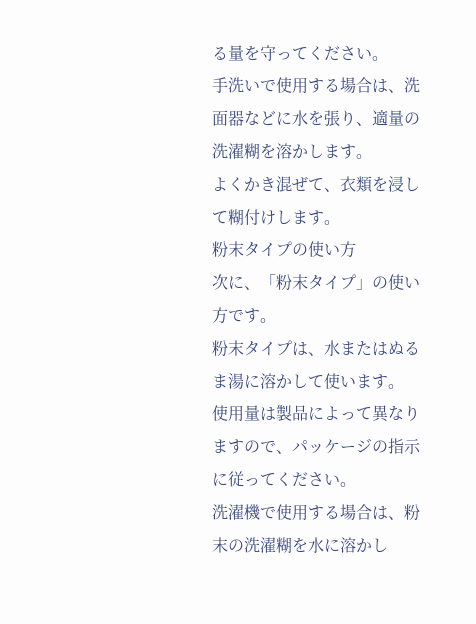る量を守ってください。
手洗いで使用する場合は、洗面器などに水を張り、適量の洗濯糊を溶かします。
よくかき混ぜて、衣類を浸して糊付けします。
粉末タイプの使い方
次に、「粉末タイプ」の使い方です。
粉末タイプは、水またはぬるま湯に溶かして使います。
使用量は製品によって異なりますので、パッケージの指示に従ってください。
洗濯機で使用する場合は、粉末の洗濯糊を水に溶かし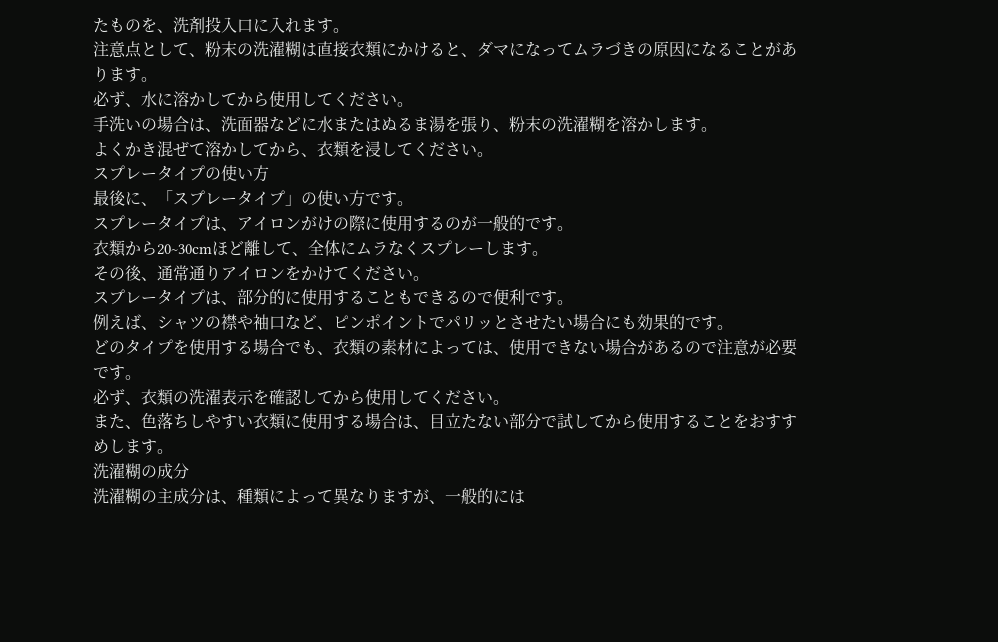たものを、洗剤投入口に入れます。
注意点として、粉末の洗濯糊は直接衣類にかけると、ダマになってムラづきの原因になることがあります。
必ず、水に溶かしてから使用してください。
手洗いの場合は、洗面器などに水またはぬるま湯を張り、粉末の洗濯糊を溶かします。
よくかき混ぜて溶かしてから、衣類を浸してください。
スプレータイプの使い方
最後に、「スプレータイプ」の使い方です。
スプレータイプは、アイロンがけの際に使用するのが一般的です。
衣類から20~30cmほど離して、全体にムラなくスプレーします。
その後、通常通りアイロンをかけてください。
スプレータイプは、部分的に使用することもできるので便利です。
例えば、シャツの襟や袖口など、ピンポイントでパリッとさせたい場合にも効果的です。
どのタイプを使用する場合でも、衣類の素材によっては、使用できない場合があるので注意が必要です。
必ず、衣類の洗濯表示を確認してから使用してください。
また、色落ちしやすい衣類に使用する場合は、目立たない部分で試してから使用することをおすすめします。
洗濯糊の成分
洗濯糊の主成分は、種類によって異なりますが、一般的には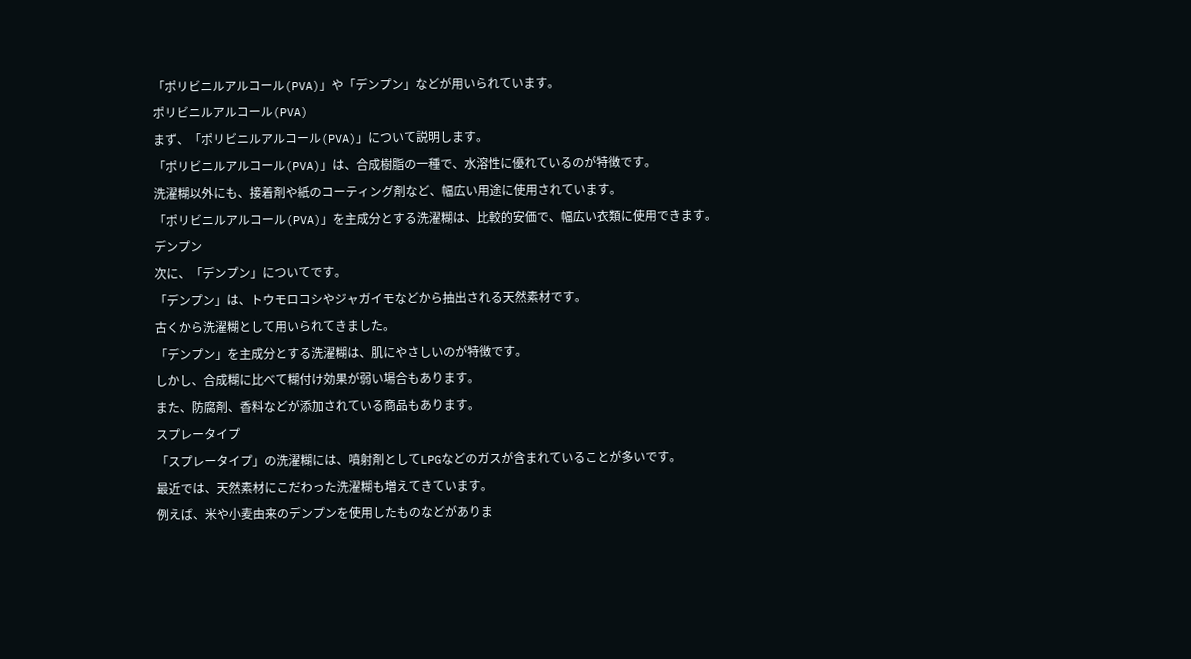「ポリビニルアルコール(PVA)」や「デンプン」などが用いられています。
ポリビニルアルコール(PVA)
まず、「ポリビニルアルコール(PVA)」について説明します。
「ポリビニルアルコール(PVA)」は、合成樹脂の一種で、水溶性に優れているのが特徴です。
洗濯糊以外にも、接着剤や紙のコーティング剤など、幅広い用途に使用されています。
「ポリビニルアルコール(PVA)」を主成分とする洗濯糊は、比較的安価で、幅広い衣類に使用できます。
デンプン
次に、「デンプン」についてです。
「デンプン」は、トウモロコシやジャガイモなどから抽出される天然素材です。
古くから洗濯糊として用いられてきました。
「デンプン」を主成分とする洗濯糊は、肌にやさしいのが特徴です。
しかし、合成糊に比べて糊付け効果が弱い場合もあります。
また、防腐剤、香料などが添加されている商品もあります。
スプレータイプ
「スプレータイプ」の洗濯糊には、噴射剤としてLPGなどのガスが含まれていることが多いです。
最近では、天然素材にこだわった洗濯糊も増えてきています。
例えば、米や小麦由来のデンプンを使用したものなどがありま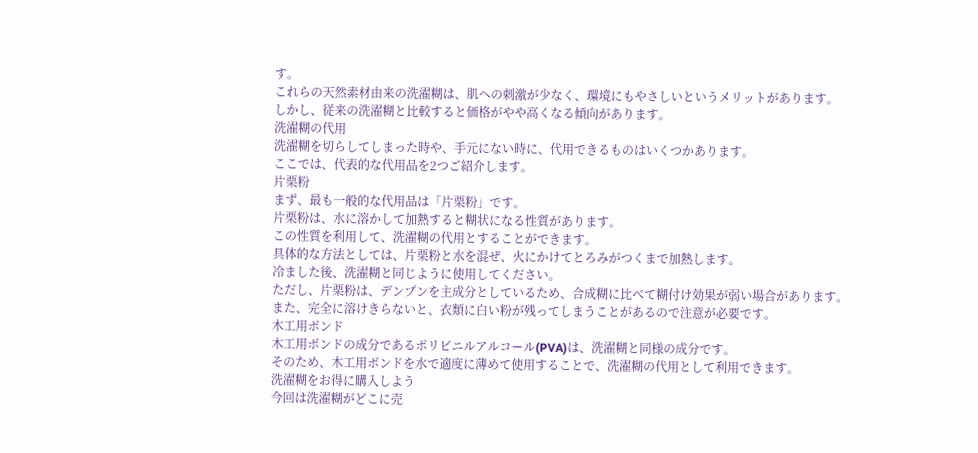す。
これらの天然素材由来の洗濯糊は、肌への刺激が少なく、環境にもやさしいというメリットがあります。
しかし、従来の洗濯糊と比較すると価格がやや高くなる傾向があります。
洗濯糊の代用
洗濯糊を切らしてしまった時や、手元にない時に、代用できるものはいくつかあります。
ここでは、代表的な代用品を2つご紹介します。
片栗粉
まず、最も一般的な代用品は「片栗粉」です。
片栗粉は、水に溶かして加熱すると糊状になる性質があります。
この性質を利用して、洗濯糊の代用とすることができます。
具体的な方法としては、片栗粉と水を混ぜ、火にかけてとろみがつくまで加熱します。
冷ました後、洗濯糊と同じように使用してください。
ただし、片栗粉は、デンプンを主成分としているため、合成糊に比べて糊付け効果が弱い場合があります。
また、完全に溶けきらないと、衣類に白い粉が残ってしまうことがあるので注意が必要です。
木工用ボンド
木工用ボンドの成分であるポリビニルアルコール(PVA)は、洗濯糊と同様の成分です。
そのため、木工用ボンドを水で適度に薄めて使用することで、洗濯糊の代用として利用できます。
洗濯糊をお得に購入しよう
今回は洗濯糊がどこに売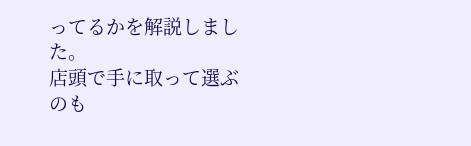ってるかを解説しました。
店頭で手に取って選ぶのも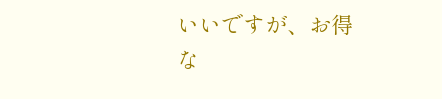いいですが、お得な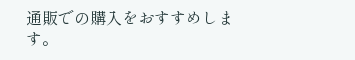通販での購入をおすすめします。